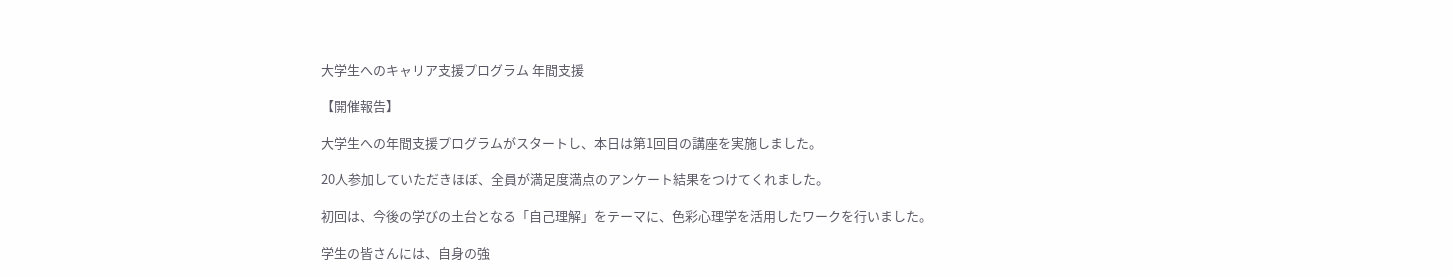大学生へのキャリア支援プログラム 年間支援

【開催報告】

大学生への年間支援プログラムがスタートし、本日は第1回目の講座を実施しました。

20人参加していただきほぼ、全員が満足度満点のアンケート結果をつけてくれました。

初回は、今後の学びの土台となる「自己理解」をテーマに、色彩心理学を活用したワークを行いました。

学生の皆さんには、自身の強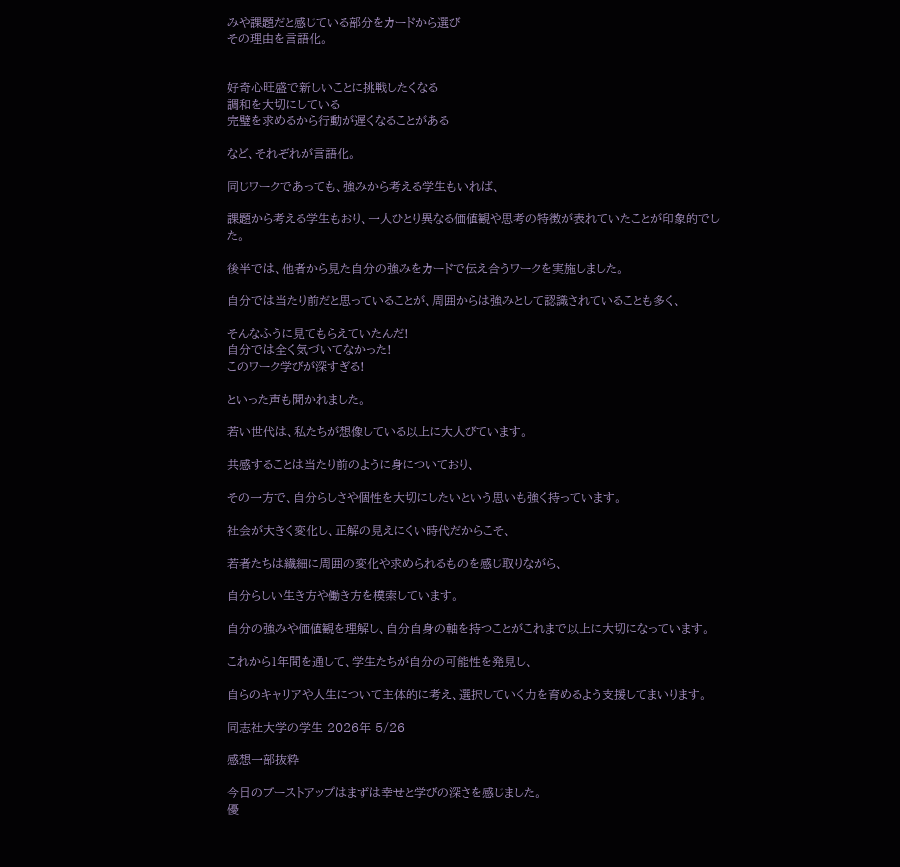みや課題だと感じている部分をカードから選び
その理由を言語化。


好奇心旺盛で新しいことに挑戦したくなる
調和を大切にしている
完璧を求めるから行動が遅くなることがある

など、それぞれが言語化。

同じワークであっても、強みから考える学生もいれば、

課題から考える学生もおり、一人ひとり異なる価値観や思考の特徴が表れていたことが印象的でした。

後半では、他者から見た自分の強みをカードで伝え合うワークを実施しました。

自分では当たり前だと思っていることが、周囲からは強みとして認識されていることも多く、

そんなふうに見てもらえていたんだ!
自分では全く気づいてなかった!
このワーク学びが深すぎる!

といった声も聞かれました。

若い世代は、私たちが想像している以上に大人びています。

共感することは当たり前のように身についており、

その一方で、自分らしさや個性を大切にしたいという思いも強く持っています。

社会が大きく変化し、正解の見えにくい時代だからこそ、

若者たちは繊細に周囲の変化や求められるものを感じ取りながら、

自分らしい生き方や働き方を模索しています。

自分の強みや価値観を理解し、自分自身の軸を持つことがこれまで以上に大切になっています。

これから1年間を通して、学生たちが自分の可能性を発見し、

自らのキャリアや人生について主体的に考え、選択していく力を育めるよう支援してまいります。

同志社大学の学生 2026年 5/26

感想一部抜粋

今日のブーストアップはまずは幸せと学びの深さを感じました。
優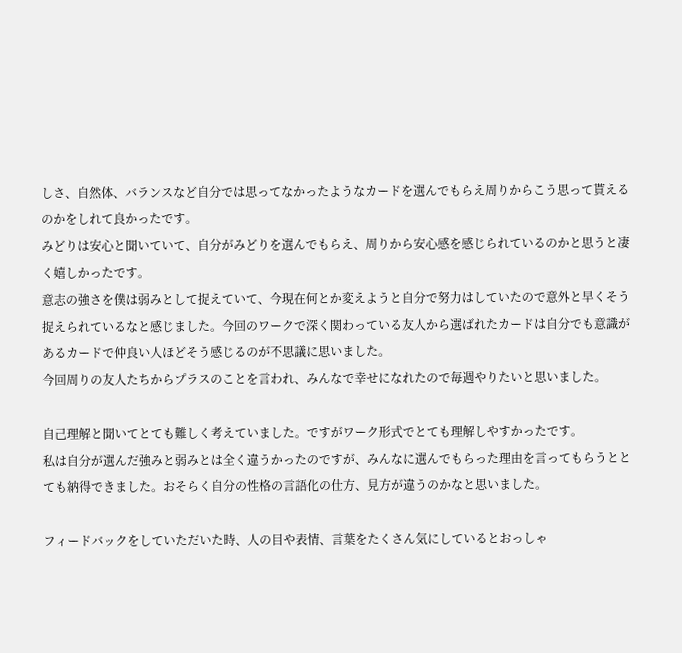しさ、自然体、バランスなど自分では思ってなかったようなカードを選んでもらえ周りからこう思って貰えるのかをしれて良かったです。
みどりは安心と聞いていて、自分がみどりを選んでもらえ、周りから安心感を感じられているのかと思うと凄く嬉しかったです。
意志の強さを僕は弱みとして捉えていて、今現在何とか変えようと自分で努力はしていたので意外と早くそう捉えられているなと感じました。今回のワークで深く関わっている友人から選ばれたカードは自分でも意識があるカードで仲良い人ほどそう感じるのが不思議に思いました。
今回周りの友人たちからプラスのことを言われ、みんなで幸せになれたので毎週やりたいと思いました。

自己理解と聞いてとても難しく考えていました。ですがワーク形式でとても理解しやすかったです。
私は自分が選んだ強みと弱みとは全く違うかったのですが、みんなに選んでもらった理由を言ってもらうととても納得できました。おそらく自分の性格の言語化の仕方、見方が違うのかなと思いました。

フィードバックをしていただいた時、人の目や表情、言葉をたくさん気にしているとおっしゃ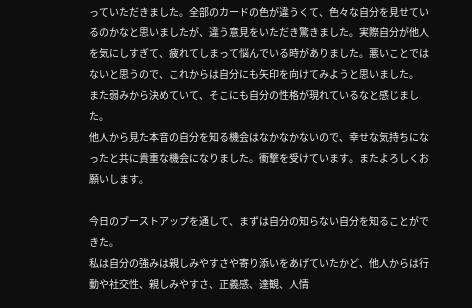っていただきました。全部のカードの色が違うくて、色々な自分を見せているのかなと思いましたが、違う意見をいただき驚きました。実際自分が他人を気にしすぎて、疲れてしまって悩んでいる時がありました。悪いことではないと思うので、これからは自分にも矢印を向けてみようと思いました。
また弱みから決めていて、そこにも自分の性格が現れているなと感じました。
他人から見た本音の自分を知る機会はなかなかないので、幸せな気持ちになったと共に貴重な機会になりました。衝撃を受けています。またよろしくお願いします。

今日のブーストアップを通して、まずは自分の知らない自分を知ることができた。
私は自分の強みは親しみやすさや寄り添いをあげていたかど、他人からは行動や社交性、親しみやすさ、正義感、達観、人情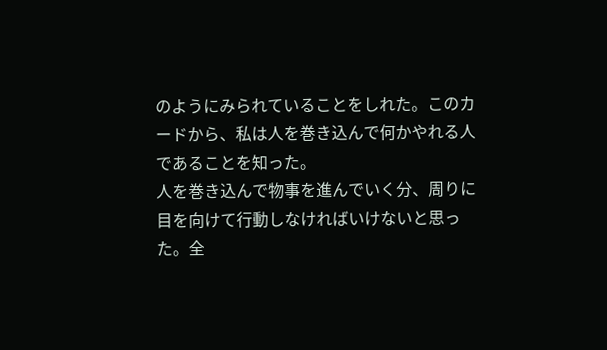のようにみられていることをしれた。このカードから、私は人を巻き込んで何かやれる人であることを知った。
人を巻き込んで物事を進んでいく分、周りに目を向けて行動しなければいけないと思った。全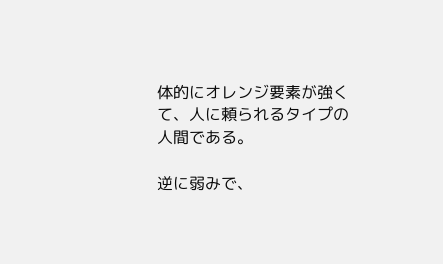体的にオレンジ要素が強くて、人に頼られるタイプの人間である。

逆に弱みで、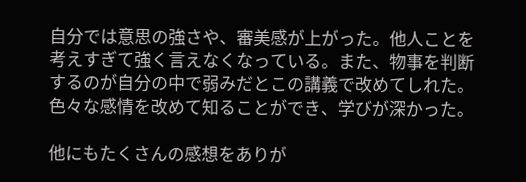自分では意思の強さや、審美感が上がった。他人ことを考えすぎて強く言えなくなっている。また、物事を判断するのが自分の中で弱みだとこの講義で改めてしれた。色々な感情を改めて知ることができ、学びが深かった。

他にもたくさんの感想をありが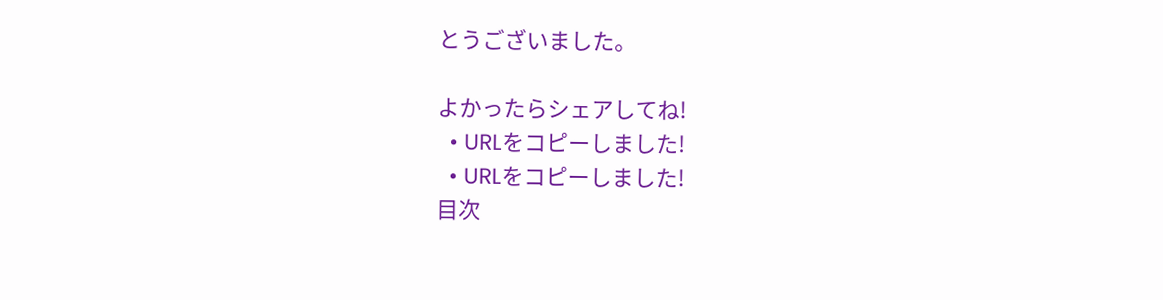とうございました。

よかったらシェアしてね!
  • URLをコピーしました!
  • URLをコピーしました!
目次